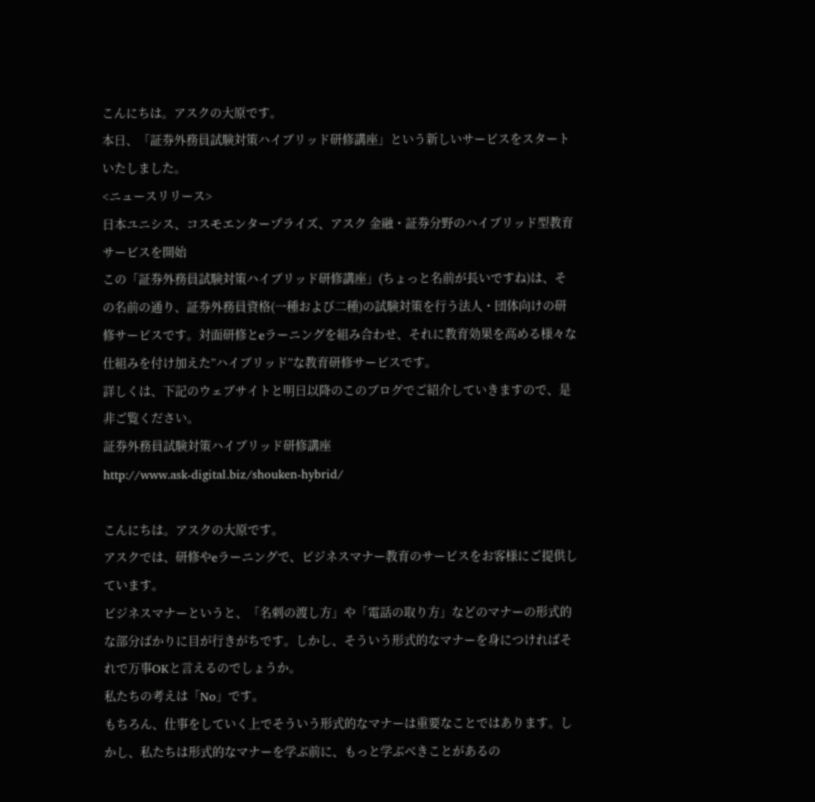こんにちは。アスクの大原です。
本日、「証券外務員試験対策ハイブリッド研修講座」という新しいサービスをスタートいたしました。
<ニュースリリース>
日本ユニシス、コスモエンタープライズ、アスク 金融・証券分野のハイブリッド型教育サービスを開始
この「証券外務員試験対策ハイブリッド研修講座」(ちょっと名前が長いですね)は、その名前の通り、証券外務員資格(一種および二種)の試験対策を行う法人・団体向けの研修サービスです。対面研修とeラーニングを組み合わせ、それに教育効果を高める様々な仕組みを付け加えた”ハイブリッド”な教育研修サービスです。
詳しくは、下記のウェブサイトと明日以降のこのブログでご紹介していきますので、是非ご覧ください。
証券外務員試験対策ハイブリッド研修講座
http://www.ask-digital.biz/shouken-hybrid/

こんにちは。アスクの大原です。
アスクでは、研修やeラーニングで、ビジネスマナー教育のサービスをお客様にご提供しています。
ビジネスマナーというと、「名刺の渡し方」や「電話の取り方」などのマナーの形式的な部分ばかりに目が行きがちです。しかし、そういう形式的なマナーを身につければそれで万事OKと言えるのでしょうか。
私たちの考えは「No」です。
もちろん、仕事をしていく上でそういう形式的なマナーは重要なことではあります。しかし、私たちは形式的なマナーを学ぶ前に、もっと学ぶべきことがあるの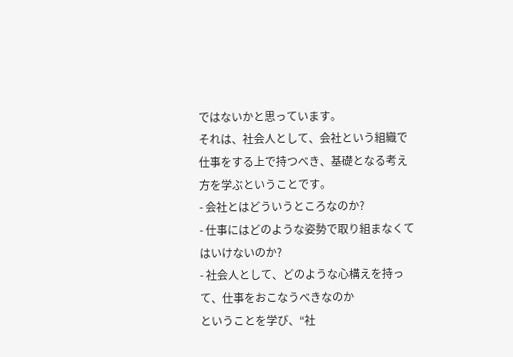ではないかと思っています。
それは、社会人として、会社という組織で仕事をする上で持つべき、基礎となる考え方を学ぶということです。
- 会社とはどういうところなのか?
- 仕事にはどのような姿勢で取り組まなくてはいけないのか?
- 社会人として、どのような心構えを持って、仕事をおこなうべきなのか
ということを学び、“社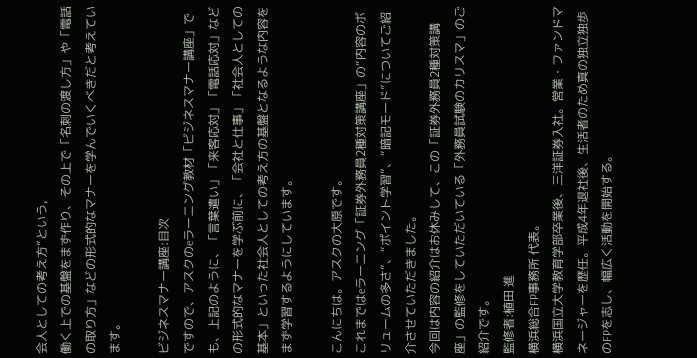会人としての考え方”という,
働く上での基盤をまず作り、その上で「名刺の渡し方」や「電話の取り方」などの形式的なマナーを学んでいくべきだと考えています。

ビジネスマナー講座:目次
ですので、アスクのeラーニング教材「ビジネスマナー講座」でも、上記のように、「言葉遣い」「来客応対」「電話応対」などの形式的なマナーを学ぶ前に、「会社と仕事」「社会人としての基本」といった社会人としての考え方の基盤となるような内容をまず学習するようにしています。

こんにちは。アスクの大原です。
これまではeラーニング「証券外務員2種対策講座」の“内容のボリュームの多さ”、“ポイント学習”、“暗記モード”についてご紹介させていただきました。
今回は内容の紹介はお休みして、この「証券外務員2種対策講座」の監修をしていただいている「外務員試験のカリスマ」のご紹介です。
監修者:植田 進
横浜総合FP事務所 代表。
横浜国立大学教育学部卒業後、三洋証券入社。営業・ファンドマネージャーを歴任。平成4年退社後、生活者のため真の独立独歩のFPを志し、幅広く活動を開始する。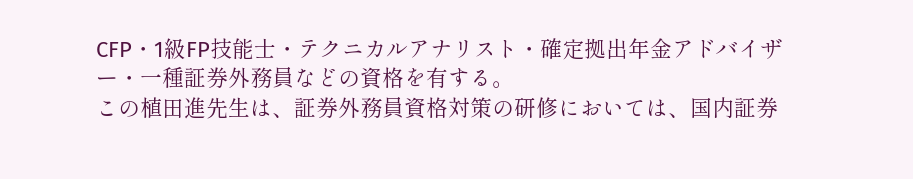CFP・1級FP技能士・テクニカルアナリスト・確定拠出年金アドバイザー・一種証券外務員などの資格を有する。
この植田進先生は、証券外務員資格対策の研修においては、国内証券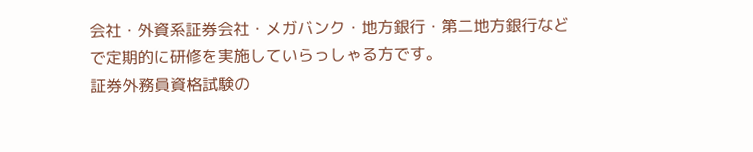会社・外資系証券会社・メガバンク・地方銀行・第二地方銀行などで定期的に研修を実施していらっしゃる方です。
証券外務員資格試験の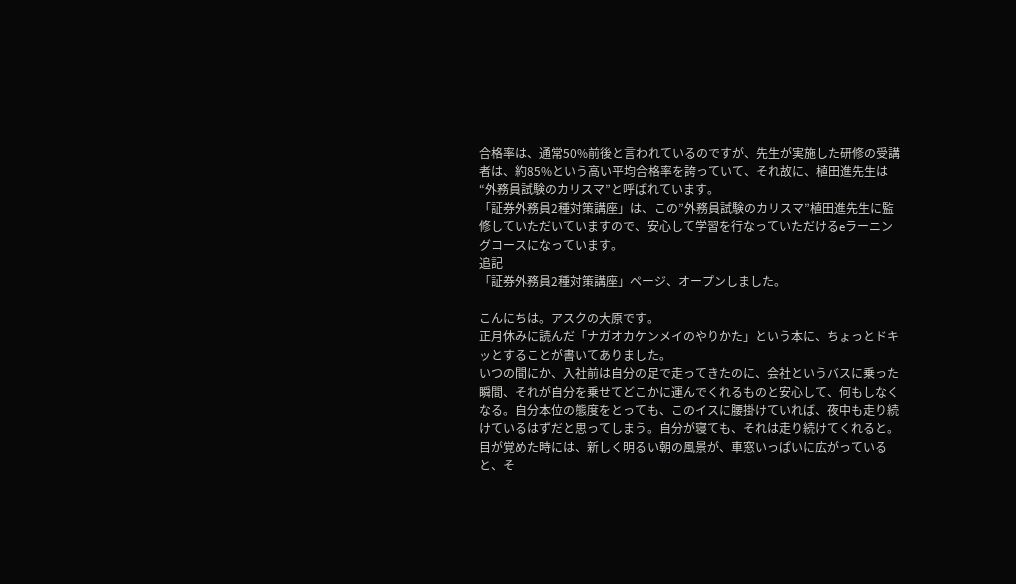合格率は、通常50%前後と言われているのですが、先生が実施した研修の受講者は、約85%という高い平均合格率を誇っていて、それ故に、植田進先生は“外務員試験のカリスマ”と呼ばれています。
「証券外務員2種対策講座」は、この”外務員試験のカリスマ”植田進先生に監修していただいていますので、安心して学習を行なっていただけるeラーニングコースになっています。
追記
「証券外務員2種対策講座」ページ、オープンしました。

こんにちは。アスクの大原です。
正月休みに読んだ「ナガオカケンメイのやりかた」という本に、ちょっとドキッとすることが書いてありました。
いつの間にか、入社前は自分の足で走ってきたのに、会社というバスに乗った瞬間、それが自分を乗せてどこかに運んでくれるものと安心して、何もしなくなる。自分本位の態度をとっても、このイスに腰掛けていれば、夜中も走り続けているはずだと思ってしまう。自分が寝ても、それは走り続けてくれると。目が覚めた時には、新しく明るい朝の風景が、車窓いっぱいに広がっていると、そ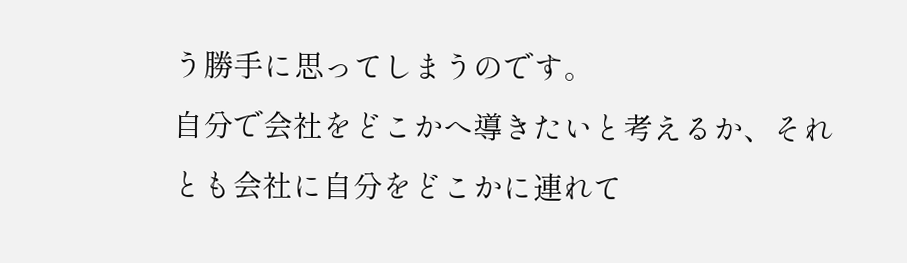う勝手に思ってしまうのです。
自分で会社をどこかへ導きたいと考えるか、それとも会社に自分をどこかに連れて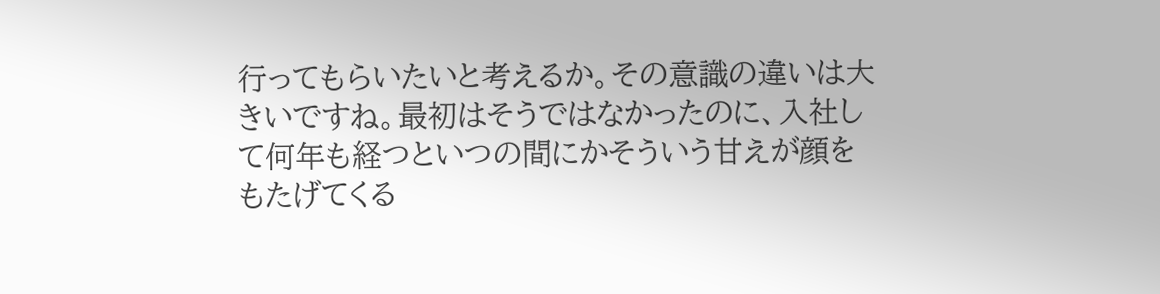行ってもらいたいと考えるか。その意識の違いは大きいですね。最初はそうではなかったのに、入社して何年も経つといつの間にかそういう甘えが顔をもたげてくる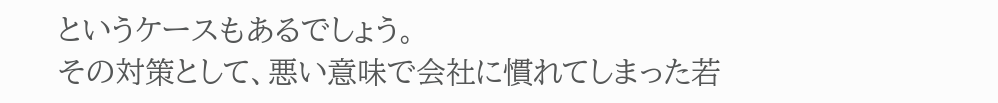というケースもあるでしょう。
その対策として、悪い意味で会社に慣れてしまった若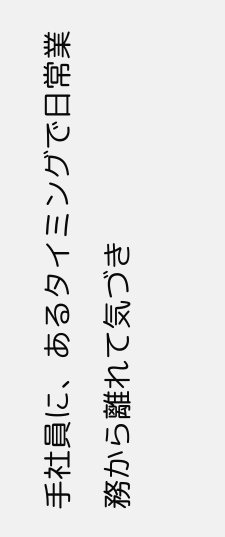手社員に、あるタイミングで日常業務から離れて気づき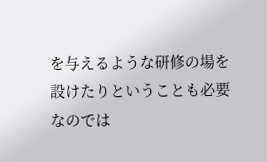を与えるような研修の場を設けたりということも必要なのでは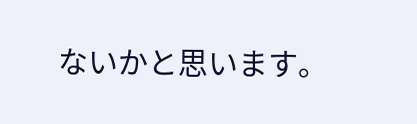ないかと思います。